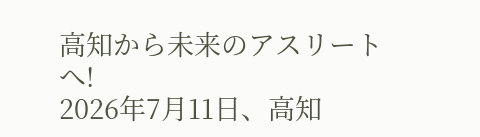高知から未来のアスリートへ!
2026年7月11日、高知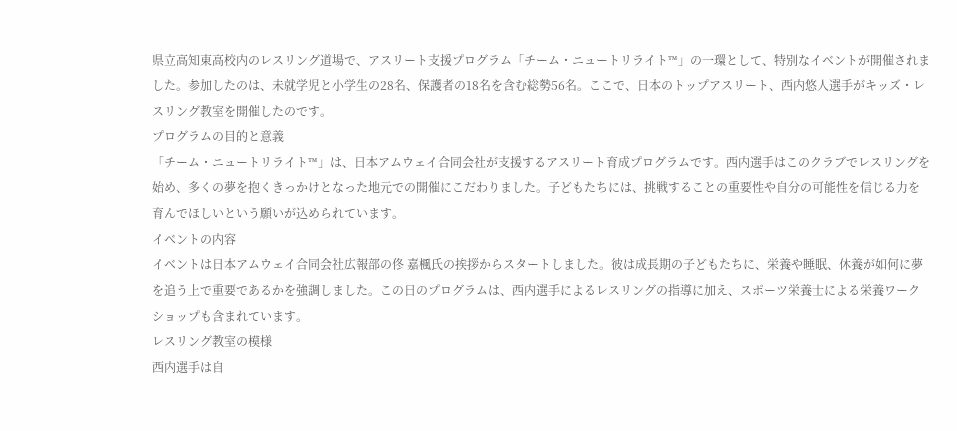県立高知東高校内のレスリング道場で、アスリート支援プログラム「チーム・ニュートリライト™」の一環として、特別なイベントが開催されました。参加したのは、未就学児と小学生の28名、保護者の18名を含む総勢56名。ここで、日本のトップアスリート、西内悠人選手がキッズ・レスリング教室を開催したのです。
プログラムの目的と意義
「チーム・ニュートリライト™」は、日本アムウェイ合同会社が支援するアスリート育成プログラムです。西内選手はこのクラブでレスリングを始め、多くの夢を抱くきっかけとなった地元での開催にこだわりました。子どもたちには、挑戦することの重要性や自分の可能性を信じる力を育んでほしいという願いが込められています。
イベントの内容
イベントは日本アムウェイ合同会社広報部の佟 嘉楓氏の挨拶からスタートしました。彼は成長期の子どもたちに、栄養や睡眠、休養が如何に夢を追う上で重要であるかを強調しました。この日のプログラムは、西内選手によるレスリングの指導に加え、スポーツ栄養士による栄養ワークショップも含まれています。
レスリング教室の模様
西内選手は自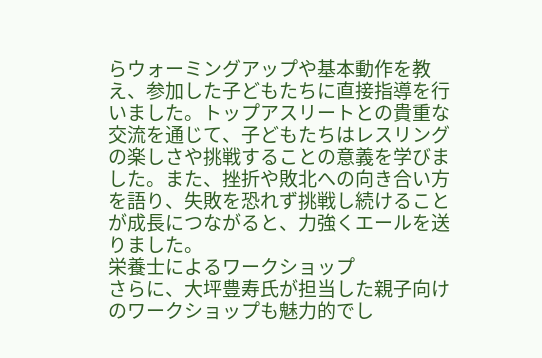らウォーミングアップや基本動作を教え、参加した子どもたちに直接指導を行いました。トップアスリートとの貴重な交流を通じて、子どもたちはレスリングの楽しさや挑戦することの意義を学びました。また、挫折や敗北への向き合い方を語り、失敗を恐れず挑戦し続けることが成長につながると、力強くエールを送りました。
栄養士によるワークショップ
さらに、大坪豊寿氏が担当した親子向けのワークショップも魅力的でし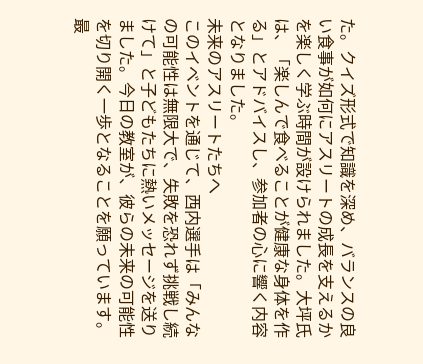た。クイズ形式で知識を深め、バランスの良い食事が如何にアスリートの成長を支えるかを楽しく学ぶ時間が設けられました。大坪氏は、「楽しんで食べることが健康な身体を作る」とアドバイスし、参加者の心に響く内容となりました。
未来のアスリートたちへ
このイベントを通じて、西内選手は「みんなの可能性は無限大で、失敗を恐れず挑戦し続けて」と子どもたちに熱いメッセージを送りました。今日の教室が、彼らの未来の可能性を切り開く一歩となることを願っています。
最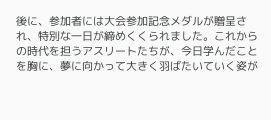後に、参加者には大会参加記念メダルが贈呈され、特別な一日が締めくくられました。これからの時代を担うアスリートたちが、今日学んだことを胸に、夢に向かって大きく羽ばたいていく姿が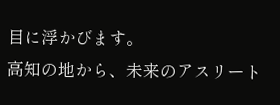目に浮かびます。
高知の地から、未来のアスリート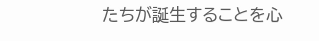たちが誕生することを心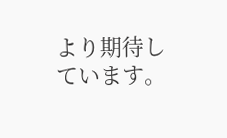より期待しています。